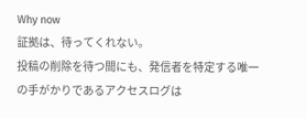Why now
証拠は、待ってくれない。
投稿の削除を待つ間にも、発信者を特定する唯一の手がかりであるアクセスログは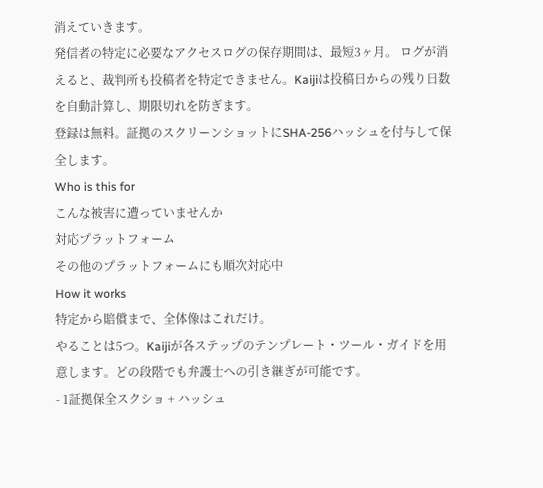消えていきます。
発信者の特定に必要なアクセスログの保存期間は、最短3ヶ月。 ログが消えると、裁判所も投稿者を特定できません。Kaijiは投稿日からの残り日数を自動計算し、期限切れを防ぎます。
登録は無料。証拠のスクリーンショットにSHA-256ハッシュを付与して保全します。
Who is this for
こんな被害に遭っていませんか
対応プラットフォーム
その他のプラットフォームにも順次対応中
How it works
特定から賠償まで、全体像はこれだけ。
やることは5つ。Kaijiが各ステップのテンプレート・ツール・ガイドを用意します。どの段階でも弁護士への引き継ぎが可能です。
- 1証拠保全スクショ + ハッシュ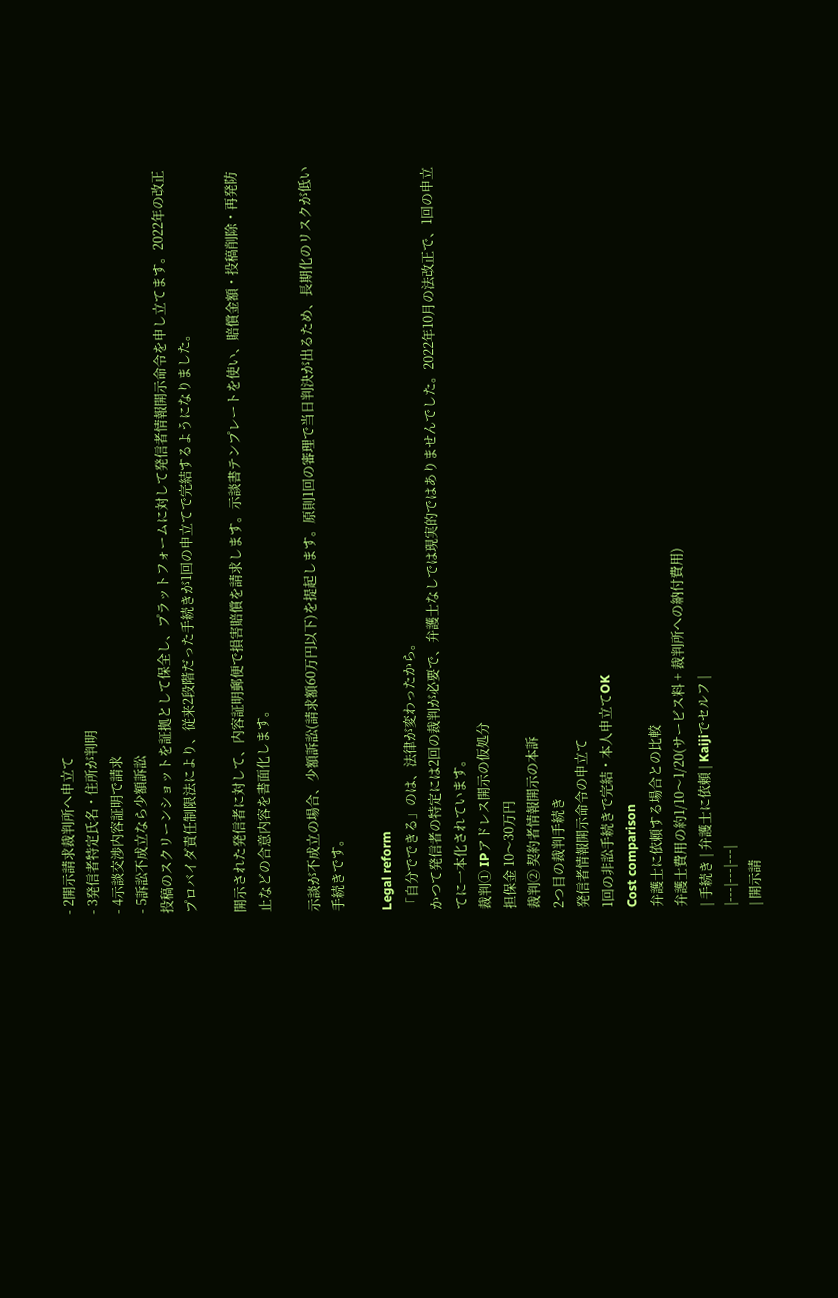- 2開示請求裁判所へ申立て
- 3発信者特定氏名・住所が判明
- 4示談交渉内容証明で請求
- 5訴訟不成立なら少額訴訟
投稿のスクリーンショットを証拠として保全し、プラットフォームに対して発信者情報開示命令を申し立てます。2022年の改正プロバイダ責任制限法により、従来2段階だった手続きが1回の申立てで完結するようになりました。

開示された発信者に対して、内容証明郵便で損害賠償を請求します。示談書テンプレートを使い、賠償金額・投稿削除・再発防止などの合意内容を書面化します。

示談が不成立の場合、少額訴訟(請求額60万円以下)を提起します。原則1回の審理で当日判決が出るため、長期化のリスクが低い手続きです。

Legal reform
「自分でできる」のは、法律が変わったから。
かつて発信者の特定には2回の裁判が必要で、弁護士なしでは現実的ではありませんでした。2022年10月の法改正で、1回の申立てに一本化されています。
裁判① IPアドレス開示の仮処分
担保金 10〜30万円
裁判② 契約者情報開示の本訴
2つ目の裁判手続き
発信者情報開示命令の申立て
1回の非訟手続きで完結・本人申立てOK
Cost comparison
弁護士に依頼する場合との比較
弁護士費用の約1/10〜1/20(サービス料 + 裁判所への納付費用)
| 手続き | 弁護士に依頼 | Kaijiでセルフ |
|---|---|---|
| 開示請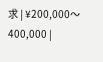求 | ¥200,000〜400,000 |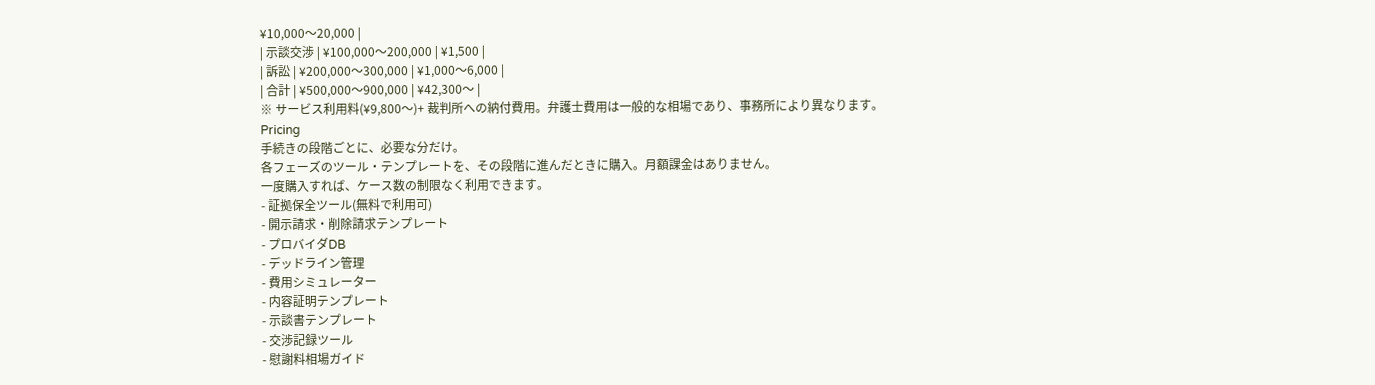¥10,000〜20,000 |
| 示談交渉 | ¥100,000〜200,000 | ¥1,500 |
| 訴訟 | ¥200,000〜300,000 | ¥1,000〜6,000 |
| 合計 | ¥500,000〜900,000 | ¥42,300〜 |
※ サービス利用料(¥9,800〜)+ 裁判所への納付費用。弁護士費用は一般的な相場であり、事務所により異なります。
Pricing
手続きの段階ごとに、必要な分だけ。
各フェーズのツール・テンプレートを、その段階に進んだときに購入。月額課金はありません。
一度購入すれば、ケース数の制限なく利用できます。
- 証拠保全ツール(無料で利用可)
- 開示請求・削除請求テンプレート
- プロバイダDB
- デッドライン管理
- 費用シミュレーター
- 内容証明テンプレート
- 示談書テンプレート
- 交渉記録ツール
- 慰謝料相場ガイド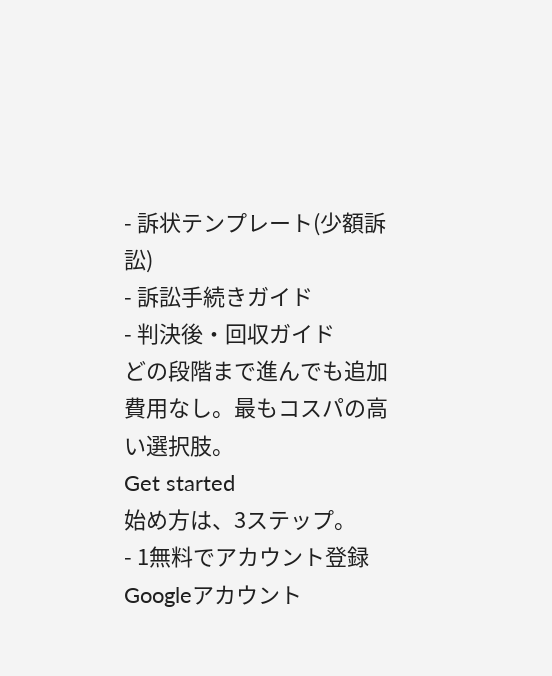- 訴状テンプレート(少額訴訟)
- 訴訟手続きガイド
- 判決後・回収ガイド
どの段階まで進んでも追加費用なし。最もコスパの高い選択肢。
Get started
始め方は、3ステップ。
- 1無料でアカウント登録
Googleアカウント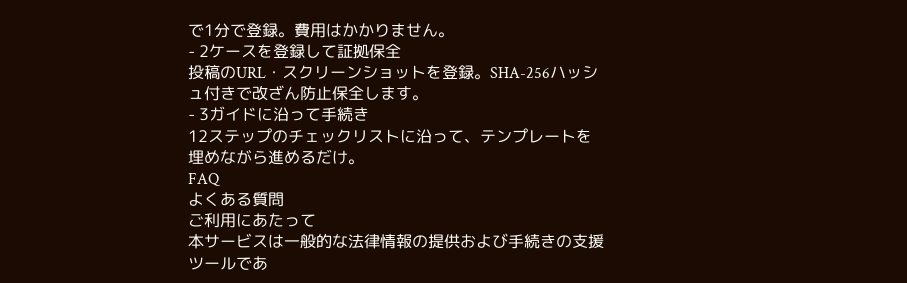で1分で登録。費用はかかりません。
- 2ケースを登録して証拠保全
投稿のURL・スクリーンショットを登録。SHA-256ハッシュ付きで改ざん防止保全します。
- 3ガイドに沿って手続き
12ステップのチェックリストに沿って、テンプレートを埋めながら進めるだけ。
FAQ
よくある質問
ご利用にあたって
本サービスは一般的な法律情報の提供および手続きの支援ツールであ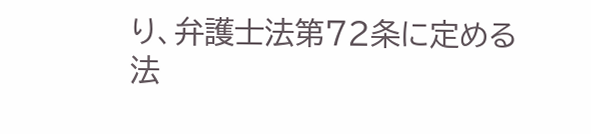り、弁護士法第72条に定める法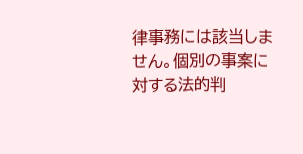律事務には該当しません。個別の事案に対する法的判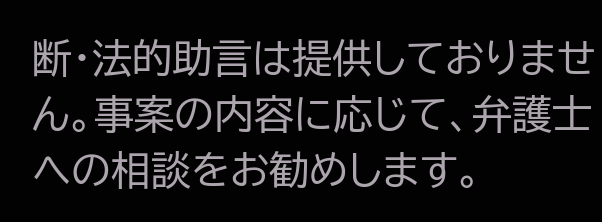断・法的助言は提供しておりません。事案の内容に応じて、弁護士への相談をお勧めします。